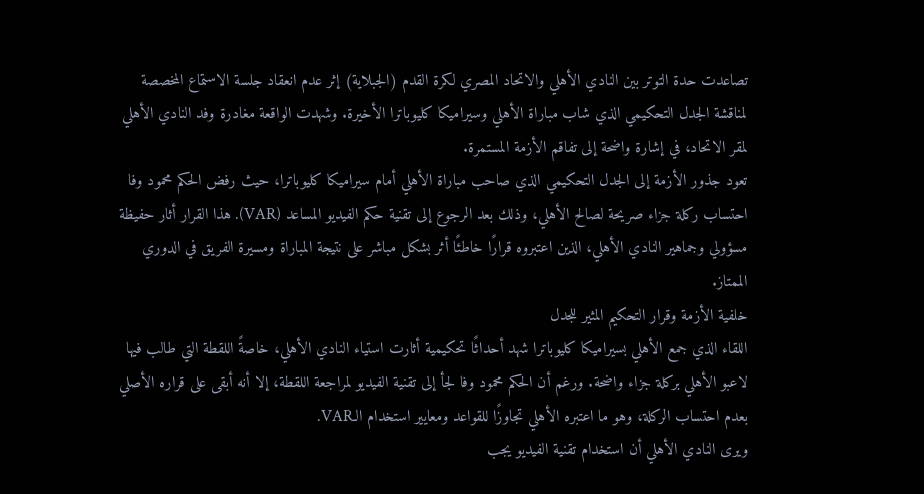تصاعدت حدة التوتر بين النادي الأهلي والاتحاد المصري لكرة القدم (الجبلاية) إثر عدم انعقاد جلسة الاستماع المخصصة لمناقشة الجدل التحكيمي الذي شاب مباراة الأهلي وسيراميكا كليوباترا الأخيرة. وشهدت الواقعة مغادرة وفد النادي الأهلي لمقر الاتحاد، في إشارة واضحة إلى تفاقم الأزمة المستمرة.
تعود جذور الأزمة إلى الجدل التحكيمي الذي صاحب مباراة الأهلي أمام سيراميكا كليوباترا، حيث رفض الحكم محمود وفا احتساب ركلة جزاء صريحة لصالح الأهلي، وذلك بعد الرجوع إلى تقنية حكم الفيديو المساعد (VAR). هذا القرار أثار حفيظة مسؤولي وجماهير النادي الأهلي، الذين اعتبروه قرارًا خاطئًا أثر بشكل مباشر على نتيجة المباراة ومسيرة الفريق في الدوري الممتاز.
خلفية الأزمة وقرار التحكيم المثير للجدل
اللقاء الذي جمع الأهلي بسيراميكا كليوباترا شهد أحداثًا تحكيمية أثارت استياء النادي الأهلي، خاصةً اللقطة التي طالب فيها لاعبو الأهلي بركلة جزاء واضحة. ورغم أن الحكم محمود وفا لجأ إلى تقنية الفيديو لمراجعة اللقطة، إلا أنه أبقى على قراره الأصلي بعدم احتساب الركلة، وهو ما اعتبره الأهلي تجاوزًا للقواعد ومعايير استخدام الـVAR.
ويرى النادي الأهلي أن استخدام تقنية الفيديو يجب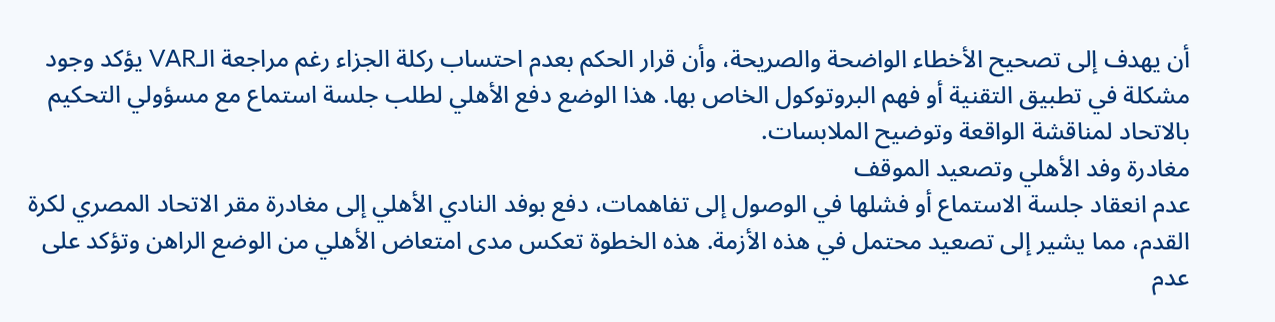أن يهدف إلى تصحيح الأخطاء الواضحة والصريحة، وأن قرار الحكم بعدم احتساب ركلة الجزاء رغم مراجعة الـVAR يؤكد وجود مشكلة في تطبيق التقنية أو فهم البروتوكول الخاص بها. هذا الوضع دفع الأهلي لطلب جلسة استماع مع مسؤولي التحكيم بالاتحاد لمناقشة الواقعة وتوضيح الملابسات.
مغادرة وفد الأهلي وتصعيد الموقف
عدم انعقاد جلسة الاستماع أو فشلها في الوصول إلى تفاهمات، دفع بوفد النادي الأهلي إلى مغادرة مقر الاتحاد المصري لكرة القدم، مما يشير إلى تصعيد محتمل في هذه الأزمة. هذه الخطوة تعكس مدى امتعاض الأهلي من الوضع الراهن وتؤكد على عدم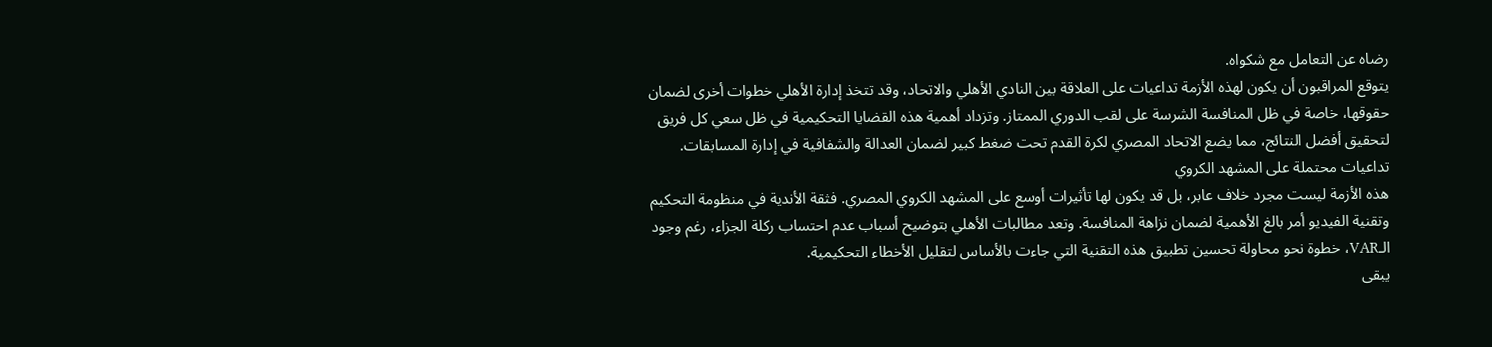رضاه عن التعامل مع شكواه.
يتوقع المراقبون أن يكون لهذه الأزمة تداعيات على العلاقة بين النادي الأهلي والاتحاد، وقد تتخذ إدارة الأهلي خطوات أخرى لضمان حقوقها، خاصة في ظل المنافسة الشرسة على لقب الدوري الممتاز. وتزداد أهمية هذه القضايا التحكيمية في ظل سعي كل فريق لتحقيق أفضل النتائج، مما يضع الاتحاد المصري لكرة القدم تحت ضغط كبير لضمان العدالة والشفافية في إدارة المسابقات.
تداعيات محتملة على المشهد الكروي
هذه الأزمة ليست مجرد خلاف عابر، بل قد يكون لها تأثيرات أوسع على المشهد الكروي المصري. فثقة الأندية في منظومة التحكيم وتقنية الفيديو أمر بالغ الأهمية لضمان نزاهة المنافسة. وتعد مطالبات الأهلي بتوضيح أسباب عدم احتساب ركلة الجزاء، رغم وجود الـVAR، خطوة نحو محاولة تحسين تطبيق هذه التقنية التي جاءت بالأساس لتقليل الأخطاء التحكيمية.
يبقى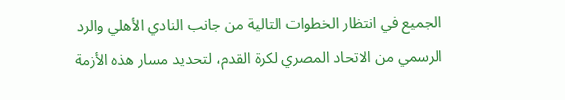الجميع في انتظار الخطوات التالية من جانب النادي الأهلي والرد الرسمي من الاتحاد المصري لكرة القدم، لتحديد مسار هذه الأزمة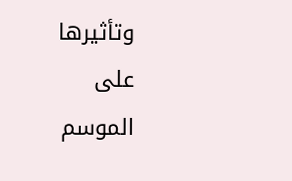وتأثيرها على الموسم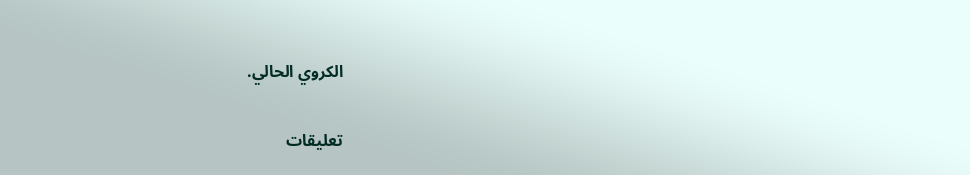الكروي الحالي.

تعليقات